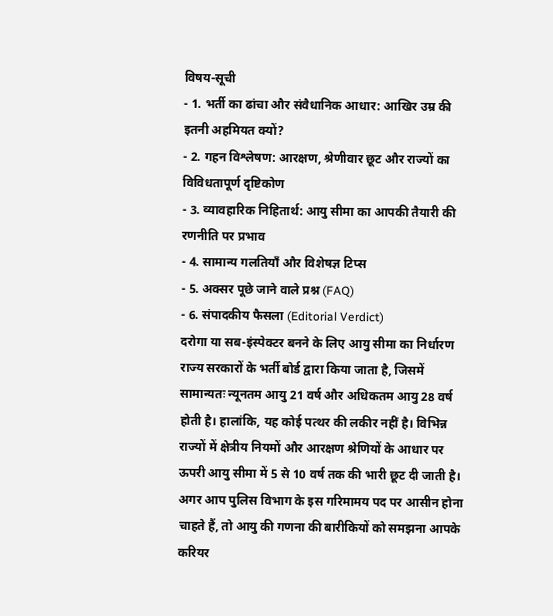विषय-सूची
- 1. भर्ती का ढांचा और संवैधानिक आधार: आखिर उम्र की इतनी अहमियत क्यों?
- 2. गहन विश्लेषण: आरक्षण, श्रेणीवार छूट और राज्यों का विविधतापूर्ण दृष्टिकोण
- 3. व्यावहारिक निहितार्थ: आयु सीमा का आपकी तैयारी की रणनीति पर प्रभाव
- 4. सामान्य गलतियाँ और विशेषज्ञ टिप्स
- 5. अक्सर पूछे जाने वाले प्रश्न (FAQ)
- 6. संपादकीय फैसला (Editorial Verdict)
दरोगा या सब-इंस्पेक्टर बनने के लिए आयु सीमा का निर्धारण राज्य सरकारों के भर्ती बोर्ड द्वारा किया जाता है, जिसमें सामान्यतः न्यूनतम आयु 21 वर्ष और अधिकतम आयु 28 वर्ष होती है। हालांकि, यह कोई पत्थर की लकीर नहीं है। विभिन्न राज्यों में क्षेत्रीय नियमों और आरक्षण श्रेणियों के आधार पर ऊपरी आयु सीमा में 5 से 10 वर्ष तक की भारी छूट दी जाती है। अगर आप पुलिस विभाग के इस गरिमामय पद पर आसीन होना चाहते हैं, तो आयु की गणना की बारीकियों को समझना आपके करियर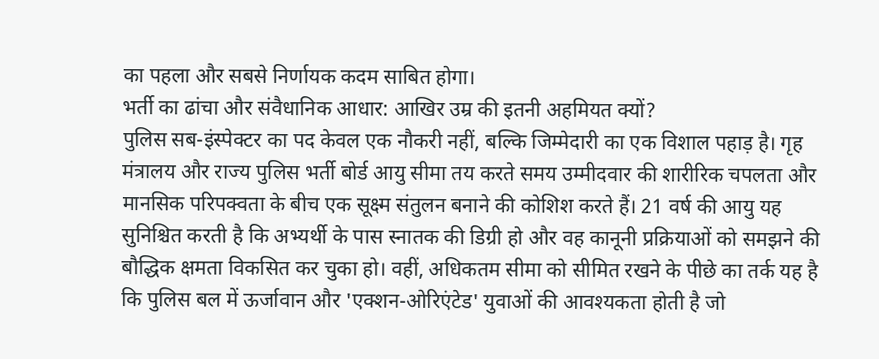का पहला और सबसे निर्णायक कदम साबित होगा।
भर्ती का ढांचा और संवैधानिक आधार: आखिर उम्र की इतनी अहमियत क्यों?
पुलिस सब-इंस्पेक्टर का पद केवल एक नौकरी नहीं, बल्कि जिम्मेदारी का एक विशाल पहाड़ है। गृह मंत्रालय और राज्य पुलिस भर्ती बोर्ड आयु सीमा तय करते समय उम्मीदवार की शारीरिक चपलता और मानसिक परिपक्वता के बीच एक सूक्ष्म संतुलन बनाने की कोशिश करते हैं। 21 वर्ष की आयु यह सुनिश्चित करती है कि अभ्यर्थी के पास स्नातक की डिग्री हो और वह कानूनी प्रक्रियाओं को समझने की बौद्धिक क्षमता विकसित कर चुका हो। वहीं, अधिकतम सीमा को सीमित रखने के पीछे का तर्क यह है कि पुलिस बल में ऊर्जावान और 'एक्शन-ओरिएंटेड' युवाओं की आवश्यकता होती है जो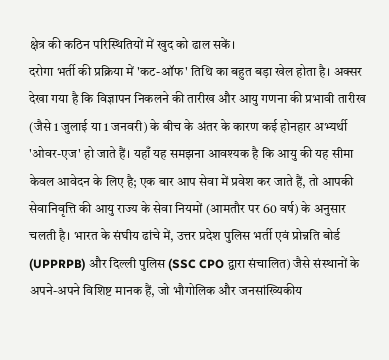क्षेत्र की कठिन परिस्थितियों में खुद को ढाल सकें।
दरोगा भर्ती की प्रक्रिया में 'कट-ऑफ' तिथि का बहुत बड़ा खेल होता है। अक्सर देखा गया है कि विज्ञापन निकलने की तारीख और आयु गणना की प्रभावी तारीख (जैसे 1 जुलाई या 1 जनवरी) के बीच के अंतर के कारण कई होनहार अभ्यर्थी 'ओवर-एज' हो जाते हैं। यहाँ यह समझना आवश्यक है कि आयु की यह सीमा केवल आवेदन के लिए है; एक बार आप सेवा में प्रवेश कर जाते हैं, तो आपकी सेवानिवृत्ति की आयु राज्य के सेवा नियमों (आमतौर पर 60 वर्ष) के अनुसार चलती है। भारत के संघीय ढांचे में, उत्तर प्रदेश पुलिस भर्ती एवं प्रोन्नति बोर्ड (UPPRPB) और दिल्ली पुलिस (SSC CPO द्वारा संचालित) जैसे संस्थानों के अपने-अपने विशिष्ट मानक हैं, जो भौगोलिक और जनसांख्यिकीय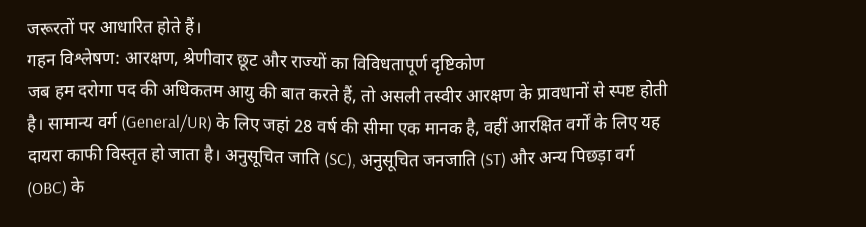जरूरतों पर आधारित होते हैं।
गहन विश्लेषण: आरक्षण, श्रेणीवार छूट और राज्यों का विविधतापूर्ण दृष्टिकोण
जब हम दरोगा पद की अधिकतम आयु की बात करते हैं, तो असली तस्वीर आरक्षण के प्रावधानों से स्पष्ट होती है। सामान्य वर्ग (General/UR) के लिए जहां 28 वर्ष की सीमा एक मानक है, वहीं आरक्षित वर्गों के लिए यह दायरा काफी विस्तृत हो जाता है। अनुसूचित जाति (SC), अनुसूचित जनजाति (ST) और अन्य पिछड़ा वर्ग (OBC) के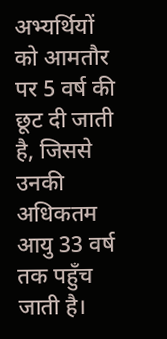अभ्यर्थियों को आमतौर पर 5 वर्ष की छूट दी जाती है, जिससे उनकी अधिकतम आयु 33 वर्ष तक पहुँच जाती है।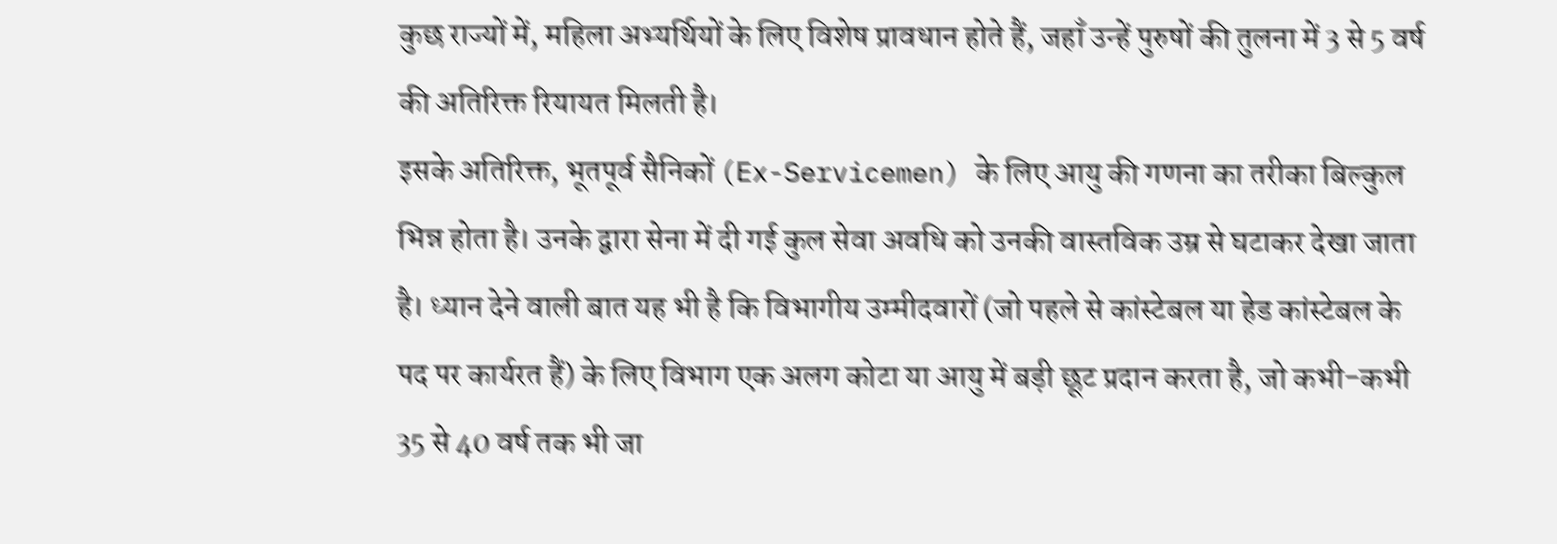कुछ राज्यों में, महिला अभ्यर्थियों के लिए विशेष प्रावधान होते हैं, जहाँ उन्हें पुरुषों की तुलना में 3 से 5 वर्ष की अतिरिक्त रियायत मिलती है।
इसके अतिरिक्त, भूतपूर्व सैनिकों (Ex-Servicemen) के लिए आयु की गणना का तरीका बिल्कुल भिन्न होता है। उनके द्वारा सेना में दी गई कुल सेवा अवधि को उनकी वास्तविक उम्र से घटाकर देखा जाता है। ध्यान देने वाली बात यह भी है कि विभागीय उम्मीदवारों (जो पहले से कांस्टेबल या हेड कांस्टेबल के पद पर कार्यरत हैं) के लिए विभाग एक अलग कोटा या आयु में बड़ी छूट प्रदान करता है, जो कभी-कभी 35 से 40 वर्ष तक भी जा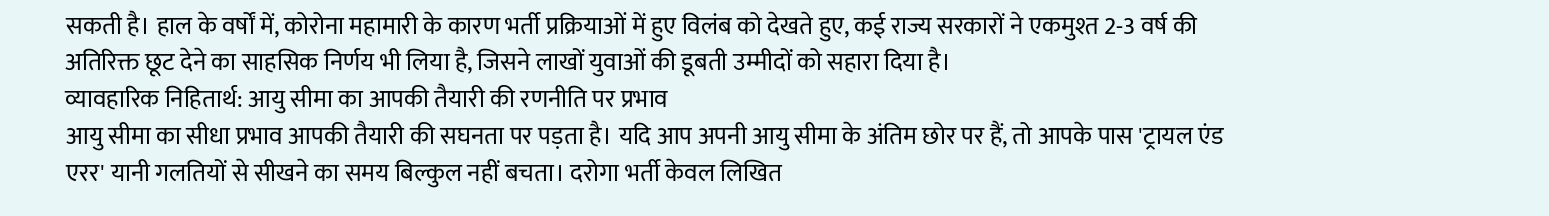सकती है। हाल के वर्षों में, कोरोना महामारी के कारण भर्ती प्रक्रियाओं में हुए विलंब को देखते हुए, कई राज्य सरकारों ने एकमुश्त 2-3 वर्ष की अतिरिक्त छूट देने का साहसिक निर्णय भी लिया है, जिसने लाखों युवाओं की डूबती उम्मीदों को सहारा दिया है।
व्यावहारिक निहितार्थ: आयु सीमा का आपकी तैयारी की रणनीति पर प्रभाव
आयु सीमा का सीधा प्रभाव आपकी तैयारी की सघनता पर पड़ता है। यदि आप अपनी आयु सीमा के अंतिम छोर पर हैं, तो आपके पास 'ट्रायल एंड एरर' यानी गलतियों से सीखने का समय बिल्कुल नहीं बचता। दरोगा भर्ती केवल लिखित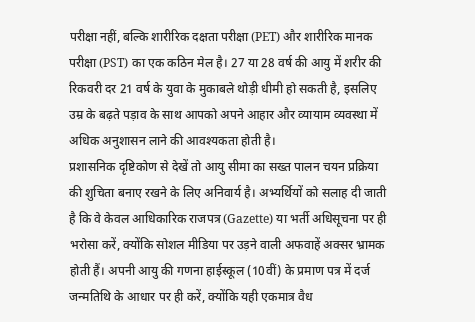परीक्षा नहीं, बल्कि शारीरिक दक्षता परीक्षा (PET) और शारीरिक मानक परीक्षा (PST) का एक कठिन मेल है। 27 या 28 वर्ष की आयु में शरीर की रिकवरी दर 21 वर्ष के युवा के मुकाबले थोड़ी धीमी हो सकती है, इसलिए उम्र के बढ़ते पड़ाव के साथ आपको अपने आहार और व्यायाम व्यवस्था में अधिक अनुशासन लाने की आवश्यकता होती है।
प्रशासनिक दृष्टिकोण से देखें तो आयु सीमा का सख्त पालन चयन प्रक्रिया की शुचिता बनाए रखने के लिए अनिवार्य है। अभ्यर्थियों को सलाह दी जाती है कि वे केवल आधिकारिक राजपत्र (Gazette) या भर्ती अधिसूचना पर ही भरोसा करें, क्योंकि सोशल मीडिया पर उड़ने वाली अफवाहें अक्सर भ्रामक होती हैं। अपनी आयु की गणना हाईस्कूल (10वीं) के प्रमाण पत्र में दर्ज जन्मतिथि के आधार पर ही करें, क्योंकि यही एकमात्र वैध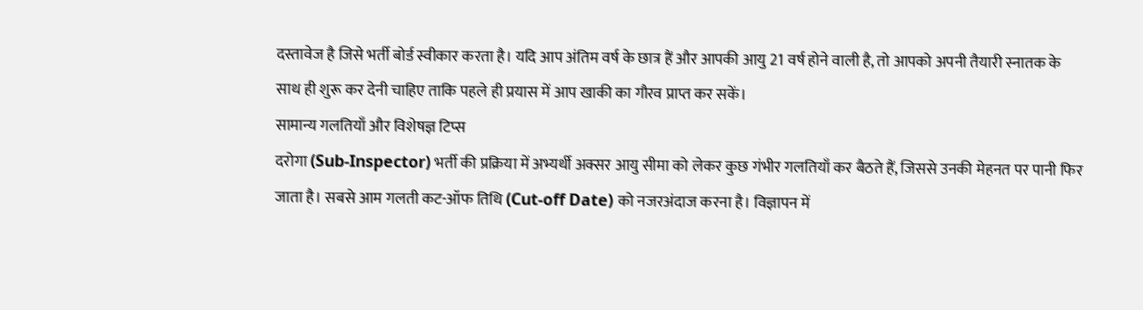दस्तावेज है जिसे भर्ती बोर्ड स्वीकार करता है। यदि आप अंतिम वर्ष के छात्र हैं और आपकी आयु 21 वर्ष होने वाली है, तो आपको अपनी तैयारी स्नातक के साथ ही शुरू कर देनी चाहिए ताकि पहले ही प्रयास में आप खाकी का गौरव प्राप्त कर सकें।
सामान्य गलतियाँ और विशेषज्ञ टिप्स
दरोगा (Sub-Inspector) भर्ती की प्रक्रिया में अभ्यर्थी अक्सर आयु सीमा को लेकर कुछ गंभीर गलतियाँ कर बैठते हैं, जिससे उनकी मेहनत पर पानी फिर जाता है। सबसे आम गलती कट-ऑफ तिथि (Cut-off Date) को नजरअंदाज करना है। विज्ञापन में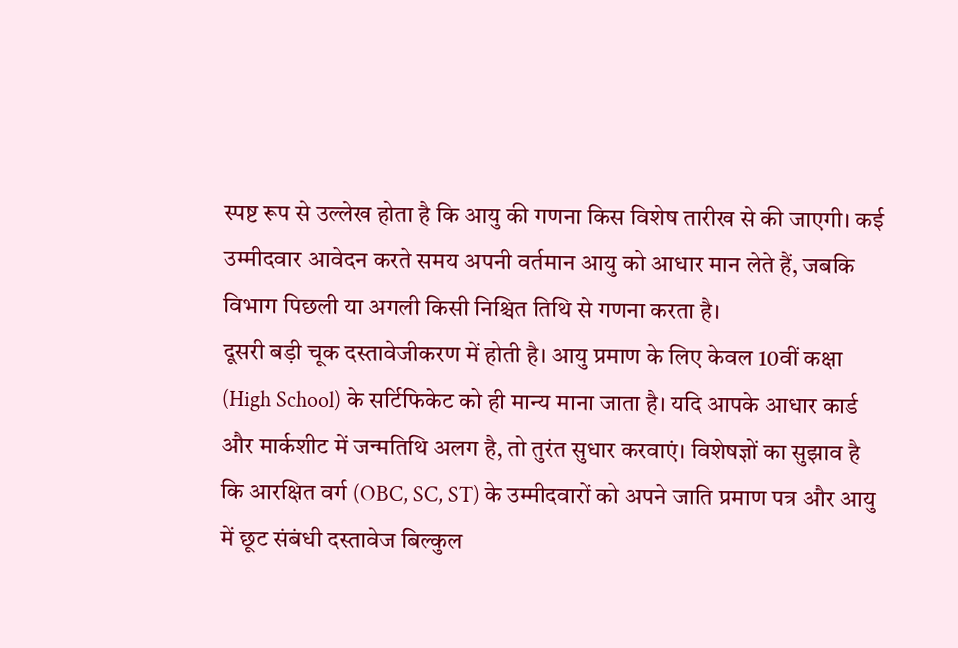स्पष्ट रूप से उल्लेख होता है कि आयु की गणना किस विशेष तारीख से की जाएगी। कई उम्मीदवार आवेदन करते समय अपनी वर्तमान आयु को आधार मान लेते हैं, जबकि विभाग पिछली या अगली किसी निश्चित तिथि से गणना करता है।
दूसरी बड़ी चूक दस्तावेजीकरण में होती है। आयु प्रमाण के लिए केवल 10वीं कक्षा (High School) के सर्टिफिकेट को ही मान्य माना जाता है। यदि आपके आधार कार्ड और मार्कशीट में जन्मतिथि अलग है, तो तुरंत सुधार करवाएं। विशेषज्ञों का सुझाव है कि आरक्षित वर्ग (OBC, SC, ST) के उम्मीदवारों को अपने जाति प्रमाण पत्र और आयु में छूट संबंधी दस्तावेज बिल्कुल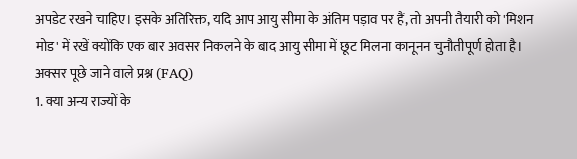अपडेट रखने चाहिए। इसके अतिरिक्त, यदि आप आयु सीमा के अंतिम पड़ाव पर हैं, तो अपनी तैयारी को 'मिशन मोड' में रखें क्योंकि एक बार अवसर निकलने के बाद आयु सीमा में छूट मिलना कानूनन चुनौतीपूर्ण होता है।
अक्सर पूछे जाने वाले प्रश्न (FAQ)
1. क्या अन्य राज्यों के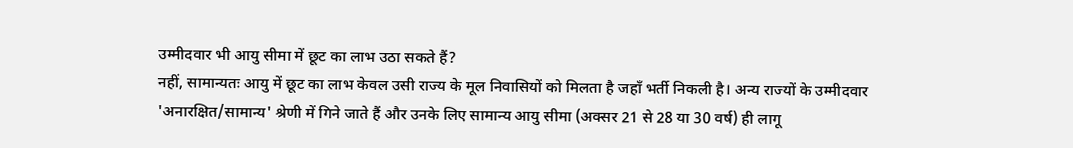उम्मीदवार भी आयु सीमा में छूट का लाभ उठा सकते हैं?
नहीं, सामान्यतः आयु में छूट का लाभ केवल उसी राज्य के मूल निवासियों को मिलता है जहाँ भर्ती निकली है। अन्य राज्यों के उम्मीदवार 'अनारक्षित/सामान्य' श्रेणी में गिने जाते हैं और उनके लिए सामान्य आयु सीमा (अक्सर 21 से 28 या 30 वर्ष) ही लागू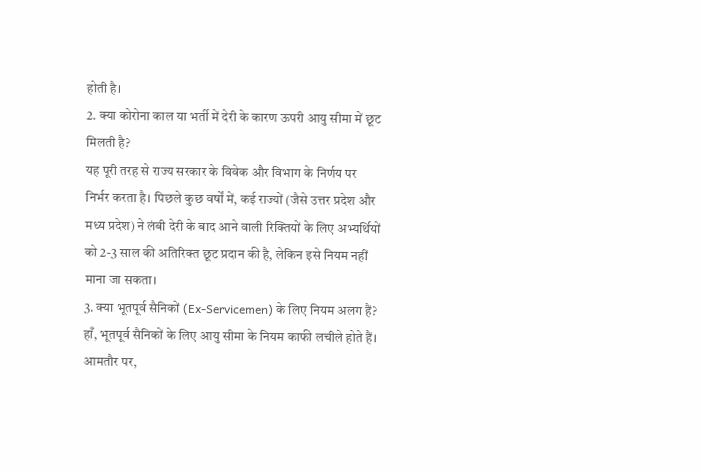होती है।
2. क्या कोरोना काल या भर्ती में देरी के कारण ऊपरी आयु सीमा में छूट मिलती है?
यह पूरी तरह से राज्य सरकार के विवेक और विभाग के निर्णय पर निर्भर करता है। पिछले कुछ वर्षों में, कई राज्यों (जैसे उत्तर प्रदेश और मध्य प्रदेश) ने लंबी देरी के बाद आने वाली रिक्तियों के लिए अभ्यर्थियों को 2-3 साल की अतिरिक्त छूट प्रदान की है, लेकिन इसे नियम नहीं माना जा सकता।
3. क्या भूतपूर्व सैनिकों (Ex-Servicemen) के लिए नियम अलग हैं?
हाँ, भूतपूर्व सैनिकों के लिए आयु सीमा के नियम काफी लचीले होते हैं। आमतौर पर,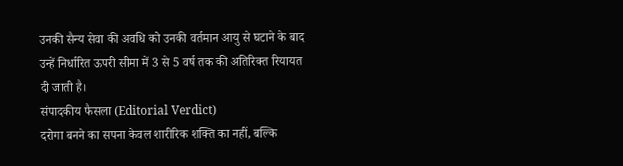उनकी सैन्य सेवा की अवधि को उनकी वर्तमान आयु से घटाने के बाद उन्हें निर्धारित ऊपरी सीमा में 3 से 5 वर्ष तक की अतिरिक्त रियायत दी जाती है।
संपादकीय फैसला (Editorial Verdict)
दरोगा बनने का सपना केवल शारीरिक शक्ति का नहीं, बल्कि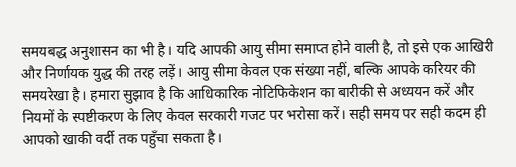समयबद्ध अनुशासन का भी है। यदि आपकी आयु सीमा समाप्त होने वाली है, तो इसे एक आखिरी और निर्णायक युद्ध की तरह लड़ें। आयु सीमा केवल एक संख्या नहीं, बल्कि आपके करियर की समयरेखा है। हमारा सुझाव है कि आधिकारिक नोटिफिकेशन का बारीकी से अध्ययन करें और नियमों के स्पष्टीकरण के लिए केवल सरकारी गजट पर भरोसा करें। सही समय पर सही कदम ही आपको खाकी वर्दी तक पहुँचा सकता है।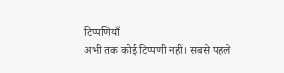टिप्पणियाँ
अभी तक कोई टिप्पणी नहीं। सबसे पहले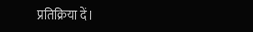प्रतिक्रिया दें।